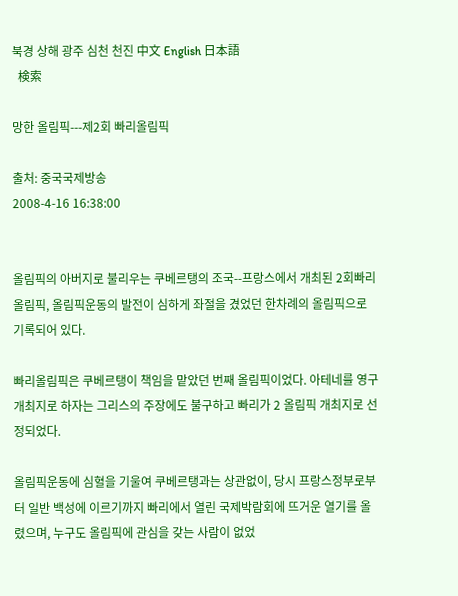북경 상해 광주 심천 천진 中文 English 日本語
  検索

망한 올림픽---제2회 빠리올림픽

출처: 중국국제방송
2008-4-16 16:38:00


올림픽의 아버지로 불리우는 쿠베르탱의 조국--프랑스에서 개최된 2회빠리올림픽, 올림픽운동의 발전이 심하게 좌절을 겼었던 한차례의 올림픽으로 기록되어 있다.

빠리올림픽은 쿠베르탱이 책임을 맡았던 번째 올림픽이었다. 아테네를 영구 개최지로 하자는 그리스의 주장에도 불구하고 빠리가 2 올림픽 개최지로 선정되었다.

올림픽운동에 심혈을 기울여 쿠베르탱과는 상관없이, 당시 프랑스정부로부터 일반 백성에 이르기까지 빠리에서 열린 국제박람회에 뜨거운 열기를 올렸으며, 누구도 올림픽에 관심을 갖는 사람이 없었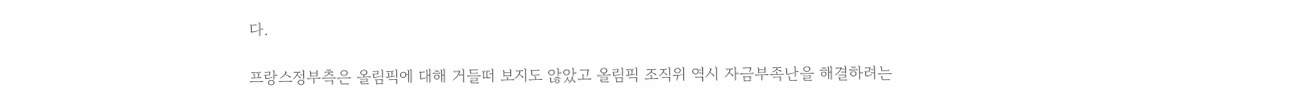다.

프랑스정부측은 올림픽에 대해 거들떠 보지도 않았고 올림픽 조직위 역시 자금부족난을 해결하려는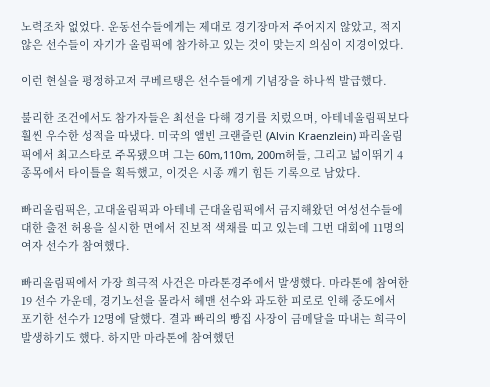노력조차 없었다. 운동선수들에게는 제대로 경기장마저 주어지지 않았고, 적지 않은 선수들이 자기가 올림픽에 참가하고 있는 것이 맞는지 의심이 지경이었다.

이런 현실을 평정하고저 쿠베르탱은 선수들에게 기념장을 하나씩 발급했다.

불리한 조건에서도 참가자들은 최선을 다해 경기를 치렀으며, 아테네올림픽보다 훨씬 우수한 성적을 따냈다. 미국의 앨빈 크랜즐린 (Alvin Kraenzlein) 파리올림픽에서 최고스타로 주목됐으며 그는 60m,110m, 200m허들, 그리고 넓이뛰기 4 종목에서 타이틀을 획득했고, 이것은 시종 깨기 힘든 기록으로 남았다.

빠리올림픽은, 고대올림픽과 아테네 근대올림픽에서 금지해왔던 여성선수들에 대한 출전 허용을 실시한 면에서 진보적 색채를 띠고 있는데 그번 대회에 11명의 여자 선수가 참여했다.

빠리올림픽에서 가장 희극적 사건은 마라톤경주에서 발생했다. 마라톤에 참여한 19 선수 가운데, 경기노선을 몰라서 헤맨 선수와 과도한 피로로 인해 중도에서 포기한 선수가 12명에 달했다. 결과 빠리의 빵집 사장이 금메달을 따내는 희극이 발생하기도 했다. 하지만 마라톤에 참여했던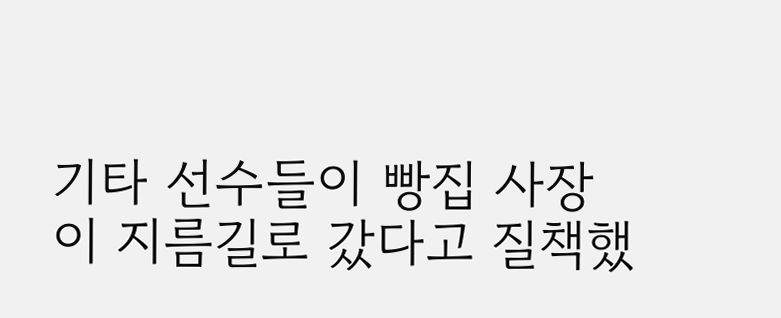기타 선수들이 빵집 사장이 지름길로 갔다고 질책했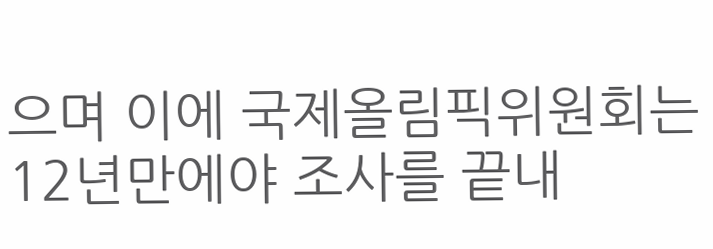으며 이에 국제올림픽위원회는 12년만에야 조사를 끝내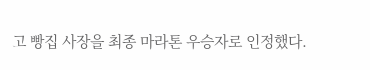고 빵집 사장을 최종 마라톤 우승자로 인정했다.